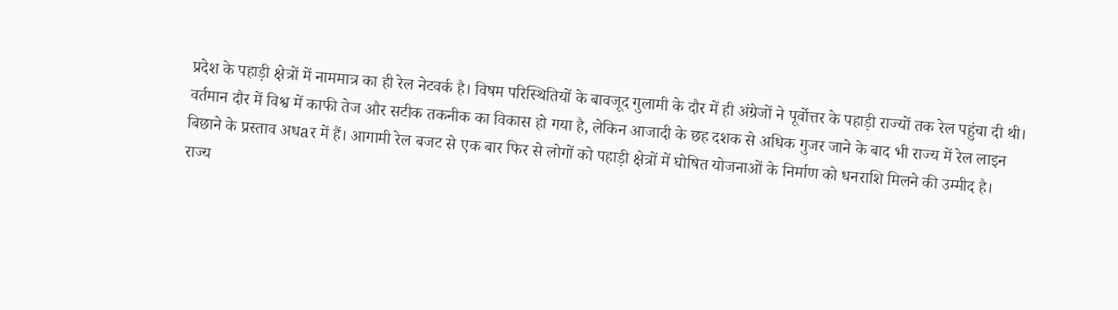प्रदेश के पहाड़ी क्षेत्रों में नाममात्र का ही रेल नेटवर्क है। विषम परिस्थितियों के बावजूद गुलामी के दौर में ही अंग्रेजों ने पूर्वोत्तर के पहाड़ी राज्यों तक रेल पहुंचा दी थी।
वर्तमान दौर में विश्व में काफी तेज और सटीक तकनीक का विकास हो गया है, लेकिन आजादी के छह दशक से अधिक गुजर जाने के बाद भी राज्य में रेल लाइन बिछाने के प्रस्ताव अधaर में हैं। आगामी रेल बजट से एक बार फिर से लोगों को पहाड़ी क्षेत्रों में घोषित योजनाओं के निर्माण को धनराशि मिलने की उम्मीद है।
राज्य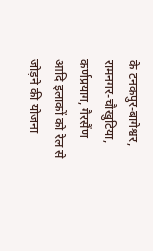के टनकपुर-बागेश्वर, रामनगर-चौखुटिया, कर्णप्रयाग, गैरसैंण आदि इलाकों को रेल से जोड़ने की योजना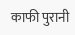काफी पुरानी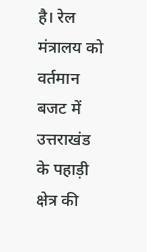है। रेल मंत्रालय को वर्तमान बजट में उत्तराखंड के पहाड़ी क्षेत्र की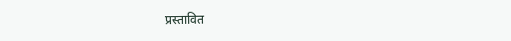प्रस्तावित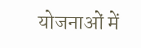योजनाओं में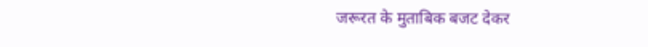जरूरत के मुताबिक बजट देकर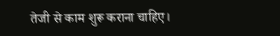तेजी से काम शुरू कराना चाहिए।